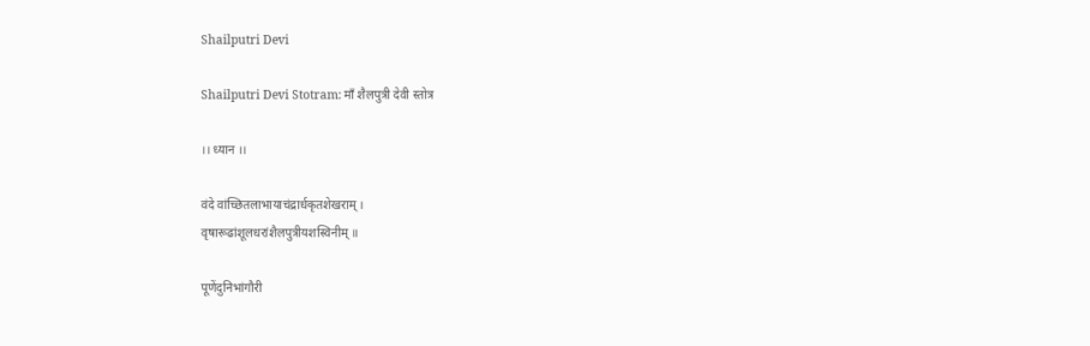Shailputri Devi

Shailputri Devi Stotram: माँ शैलपुत्री देवी स्तोत्र

।। ध्यान ।।

वंदे वांच्छितलाभायाचंद्रार्धकृतशेखराम् ।
वृषारूढांशूलधरांशैलपुत्रीयशस्विनीम् ॥

पूणेंदुनिभांगौरी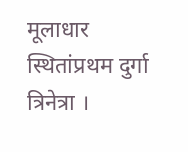मूलाधार स्थितांप्रथम दुर्गा त्रिनेत्रा ।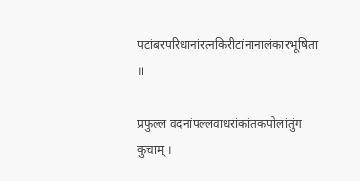पटांबरपरिधानांरत्नकिरीटांनानालंकारभूषिता ॥

प्रफुल्ल वदनांपल्लवाधरांकांतकपोलांतुंग कुचाम् ।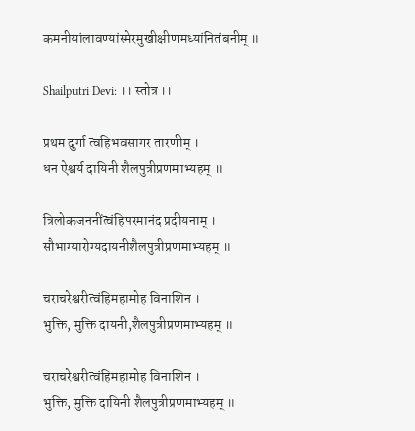कमनीयांलावण्यांस्मेरमुखीक्षीणमध्यांनितंबनीम् ॥

Shailputri Devi: ।। स्तोत्र ।।

प्रथम दुर्गा त्वहिभवसागर तारणीम् ।
धन ऐश्वर्य दायिनी शैलपुत्रीप्रणमाभ्यहम् ॥

त्रिलोकजननींत्वंहिपरमानंद प्रदीयनाम् ।
सौभाग्यारोग्यदायनीशैलपुत्रीप्रणमाभ्यहम् ॥

चराचरेश्वरीत्वंहिमहामोह विनाशिन ।
भुक्ति, मुक्ति दायनी,शैलपुत्रीप्रणमाभ्यहम् ॥

चराचरेश्वरीत्वंहिमहामोह विनाशिन ।
भुक्ति, मुक्ति दायिनी शैलपुत्रीप्रणमाभ्यहम् ॥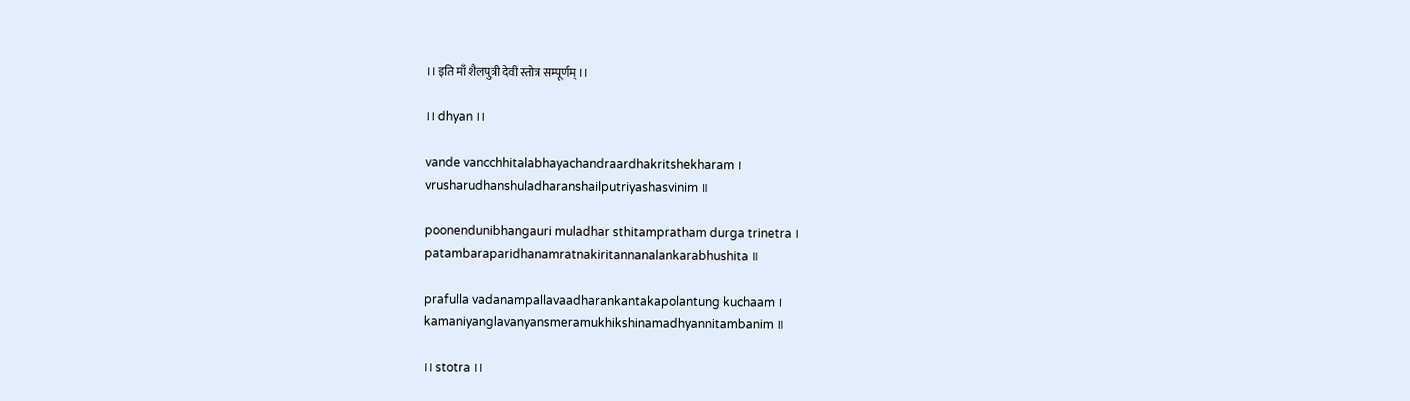।। इति माँ शैलपुत्री देवी स्तोत्र सम्पूर्णम् ।।

।। dhyan ।।

vande vancchhitalabhayachandraardhakritshekharam ।
vrusharudhanshuladharanshailputriyashasvinim ॥

poonendunibhangauri muladhar sthitampratham durga trinetra ।
patambaraparidhanamratnakiritannanalankarabhushita ॥

prafulla vadanampallavaadharankantakapolantung kuchaam ।
kamaniyanglavanyansmeramukhikshinamadhyannitambanim ॥

।। stotra ।।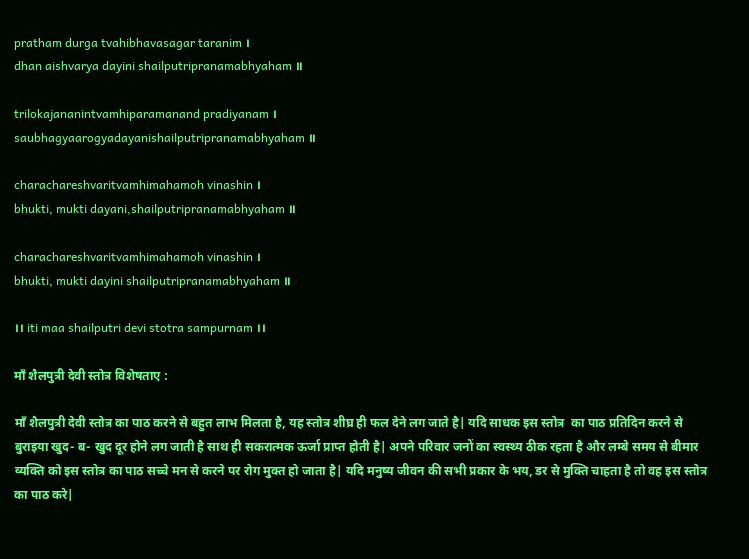pratham durga tvahibhavasagar taranim ।
dhan aishvarya dayini shailputripranamabhyaham ॥

trilokajananintvamhiparamanand pradiyanam ।
saubhagyaarogyadayanishailputripranamabhyaham ॥

charachareshvaritvamhimahamoh vinashin ।
bhukti, mukti dayani,shailputripranamabhyaham ॥

charachareshvaritvamhimahamoh vinashin ।
bhukti, mukti dayini shailputripranamabhyaham ॥

।। iti maa shailputri devi stotra sampurnam ।।

माँ शैलपुत्री देवी स्तोत्र विशेषताए :

माँ शैलपुत्री देवी स्तोत्र का पाठ करने से बहुत लाभ मिलता है, यह स्तोत्र शीघ्र ही फल देने लग जाते है| यदि साधक इस स्तोत्र  का पाठ प्रतिदिन करने से बुराइया खुद- ब- खुद दूर होने लग जाती है साथ ही सकरात्मक ऊर्जा प्राप्त होती है| अपने परिवार जनों का स्वस्थ्य ठीक रहता है और लम्बे समय से बीमार व्यक्ति को इस स्तोत्र का पाठ सच्चे मन से करने पर रोग मुक्त हो जाता है| यदि मनुष्य जीवन की सभी प्रकार के भय, डर से मुक्ति चाहता है तो वह इस स्तोत्र का पाठ करे|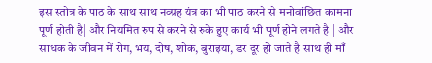इस स्तोत्र के पाठ के साथ साथ नव्ग्रह यंत्र का भी पाठ करने से मनोवांछित कामना पूर्ण होती है| और नियमित रुप से करने से रुके हुए कार्य भी पूर्ण होने लगते है | और साधक के जीवन में रोग, भय, दोष, शोक, बुराइया, डर दूर हो जाते है साथ ही माँ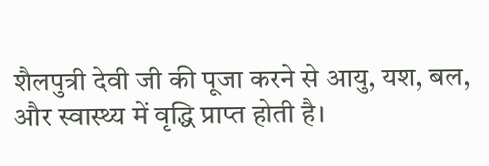शैलपुत्री देवी जी की पूजा करने से आयु, यश, बल, और स्वास्थ्य में वृद्धि प्राप्त होती है।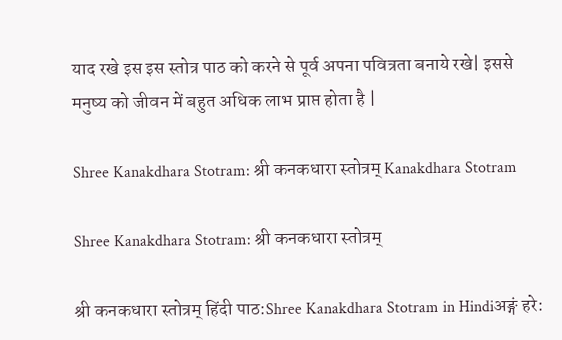याद रखे इस इस स्तोत्र पाठ को करने से पूर्व अपना पवित्रता बनाये रखे| इससे मनुष्य को जीवन में बहुत अधिक लाभ प्राप्त होता है |

Shree Kanakdhara Stotram: श्री कनकधारा स्तोत्रम् Kanakdhara Stotram

Shree Kanakdhara Stotram: श्री कनकधारा स्तोत्रम्

श्री कनकधारा स्तोत्रम् हिंदी पाठ:Shree Kanakdhara Stotram in Hindiअङ्गं हरे: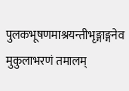पुलकभूषणमाश्रयन्तीभृङ्गाङ्गनेव मुकुलाभरणं तमालम्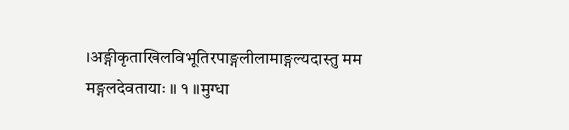।अङ्गीकृताखिलविभूतिरपाङ्गलीलामाङ्गल्यदास्तु मम मङ्गलदेवतायाः ॥ १ ॥मुग्धा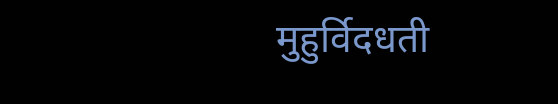मुहुर्विदधती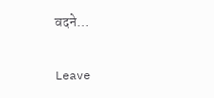वदने…

Leave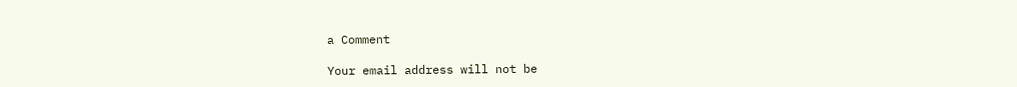a Comment

Your email address will not be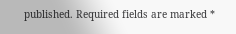published. Required fields are marked *